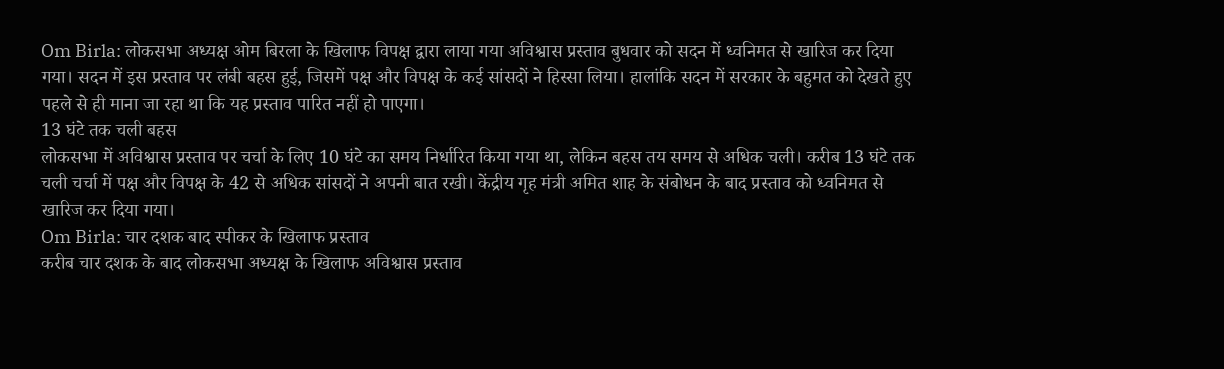Om Birla: लोकसभा अध्यक्ष ओम बिरला के खिलाफ विपक्ष द्वारा लाया गया अविश्वास प्रस्ताव बुधवार को सदन में ध्वनिमत से खारिज कर दिया गया। सदन में इस प्रस्ताव पर लंबी बहस हुई, जिसमें पक्ष और विपक्ष के कई सांसदों ने हिस्सा लिया। हालांकि सदन में सरकार के बहुमत को देखते हुए पहले से ही माना जा रहा था कि यह प्रस्ताव पारित नहीं हो पाएगा।
13 घंटे तक चली बहस
लोकसभा में अविश्वास प्रस्ताव पर चर्चा के लिए 10 घंटे का समय निर्धारित किया गया था, लेकिन बहस तय समय से अधिक चली। करीब 13 घंटे तक चली चर्चा में पक्ष और विपक्ष के 42 से अधिक सांसदों ने अपनी बात रखी। केंद्रीय गृह मंत्री अमित शाह के संबोधन के बाद प्रस्ताव को ध्वनिमत से खारिज कर दिया गया।
Om Birla: चार दशक बाद स्पीकर के खिलाफ प्रस्ताव
करीब चार दशक के बाद लोकसभा अध्यक्ष के खिलाफ अविश्वास प्रस्ताव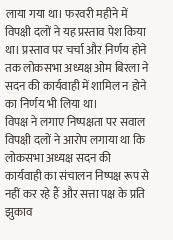लाया गया था। फरवरी महीने में विपक्षी दलों ने यह प्रस्ताव पेश किया था। प्रस्ताव पर चर्चा और निर्णय होने तक लोकसभा अध्यक्ष ओम बिरला ने सदन की कार्यवाही में शामिल न होने का निर्णय भी लिया था।
विपक्ष ने लगाए निष्पक्षता पर सवाल
विपक्षी दलों ने आरोप लगाया था कि लोकसभा अध्यक्ष सदन की कार्यवाही का संचालन निष्पक्ष रूप से नहीं कर रहे हैं और सत्ता पक्ष के प्रति झुकाव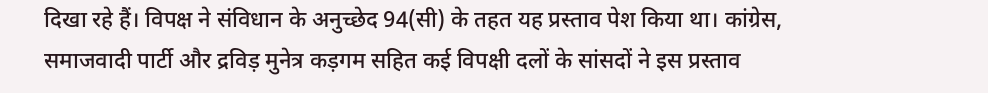दिखा रहे हैं। विपक्ष ने संविधान के अनुच्छेद 94(सी) के तहत यह प्रस्ताव पेश किया था। कांग्रेस, समाजवादी पार्टी और द्रविड़ मुनेत्र कड़गम सहित कई विपक्षी दलों के सांसदों ने इस प्रस्ताव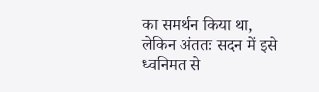का समर्थन किया था, लेकिन अंततः सदन में इसे ध्वनिमत से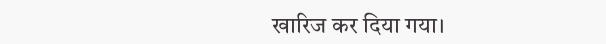खारिज कर दिया गया।